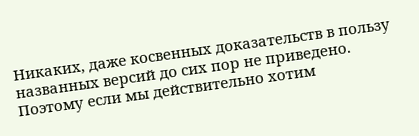Никаких, даже косвенных доказательств в пользу названных версий до сих пор не приведено. Поэтому если мы действительно хотим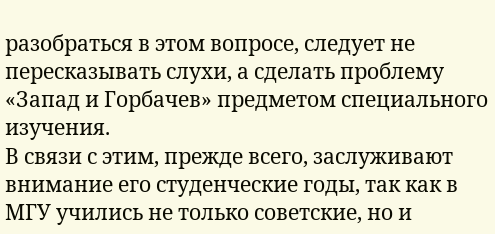разобраться в этом вопросе, следует не пересказывать слухи, а сделать проблему «Запад и Горбачев» предметом специального изучения.
В связи с этим, прежде всего, заслуживают внимание его студенческие годы, так как в МГУ учились не только советские, но и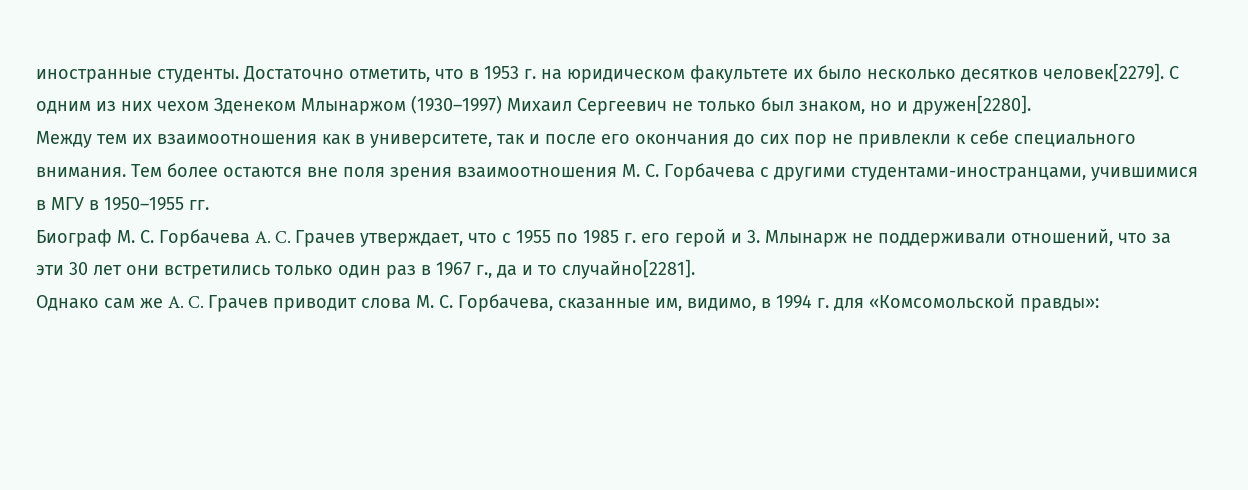иностранные студенты. Достаточно отметить, что в 1953 г. на юридическом факультете их было несколько десятков человек[2279]. С одним из них чехом Зденеком Млынаржом (1930–1997) Михаил Сергеевич не только был знаком, но и дружен[2280].
Между тем их взаимоотношения как в университете, так и после его окончания до сих пор не привлекли к себе специального внимания. Тем более остаются вне поля зрения взаимоотношения М. С. Горбачева с другими студентами-иностранцами, учившимися в МГУ в 1950–1955 гг.
Биограф М. С. Горбачева A. C. Грачев утверждает, что с 1955 по 1985 г. его герой и 3. Млынарж не поддерживали отношений, что за эти 30 лет они встретились только один раз в 1967 г., да и то случайно[2281].
Однако сам же A. C. Грачев приводит слова М. С. Горбачева, сказанные им, видимо, в 1994 г. для «Комсомольской правды»: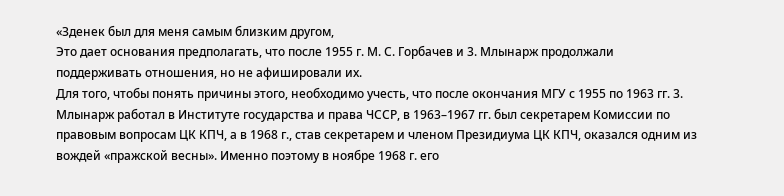«Зденек был для меня самым близким другом,
Это дает основания предполагать, что после 1955 г. М. С. Горбачев и 3. Млынарж продолжали поддерживать отношения, но не афишировали их.
Для того, чтобы понять причины этого, необходимо учесть, что после окончания МГУ с 1955 по 1963 гг. 3. Млынарж работал в Институте государства и права ЧССР, в 1963–1967 гг. был секретарем Комиссии по правовым вопросам ЦК КПЧ, а в 1968 г., став секретарем и членом Президиума ЦК КПЧ, оказался одним из вождей «пражской весны». Именно поэтому в ноябре 1968 г. его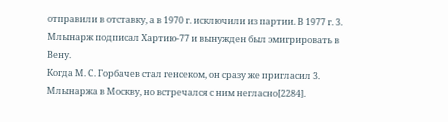отправили в отставку, а в 1970 г. исключили из партии. В 1977 г. 3. Млынарж подписал Хартию-77 и вынужден был эмигрировать в Вену.
Когда М. С. Горбачев стал генсеком, он сразу же пригласил 3. Млынаржа в Москву, но встречался с ним негласно[2284].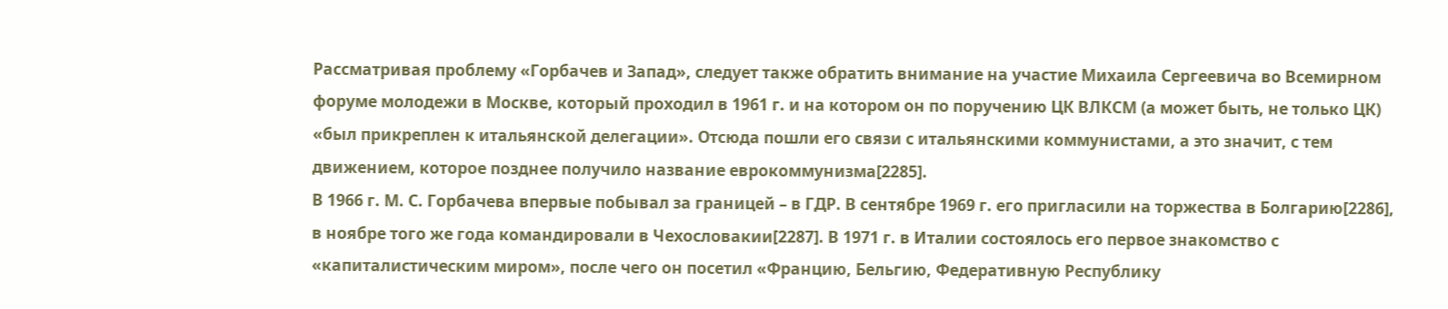Рассматривая проблему «Горбачев и Запад», следует также обратить внимание на участие Михаила Сергеевича во Всемирном форуме молодежи в Москве, который проходил в 1961 г. и на котором он по поручению ЦК ВЛКСМ (а может быть, не только ЦК) «был прикреплен к итальянской делегации». Отсюда пошли его связи с итальянскими коммунистами, а это значит, с тем движением, которое позднее получило название еврокоммунизма[2285].
В 1966 г. М. С. Горбачева впервые побывал за границей – в ГДР. В сентябре 1969 г. его пригласили на торжества в Болгарию[2286], в ноябре того же года командировали в Чехословакии[2287]. В 1971 г. в Италии состоялось его первое знакомство с «капиталистическим миром», после чего он посетил «Францию, Бельгию, Федеративную Республику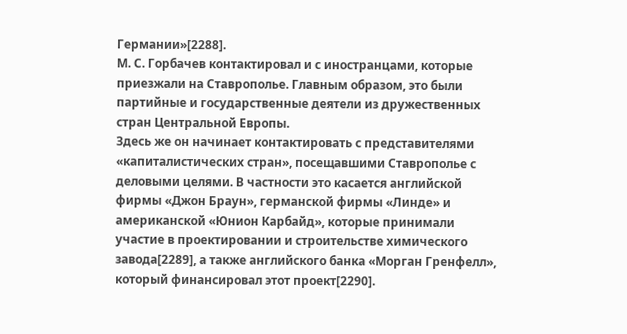Германии»[2288].
М. С. Горбачев контактировал и с иностранцами, которые приезжали на Ставрополье. Главным образом, это были партийные и государственные деятели из дружественных стран Центральной Европы.
Здесь же он начинает контактировать с представителями «капиталистических стран», посещавшими Ставрополье с деловыми целями. В частности это касается английской фирмы «Джон Браун», германской фирмы «Линде» и американской «Юнион Карбайд», которые принимали участие в проектировании и строительстве химического завода[2289], а также английского банка «Морган Гренфелл», который финансировал этот проект[2290].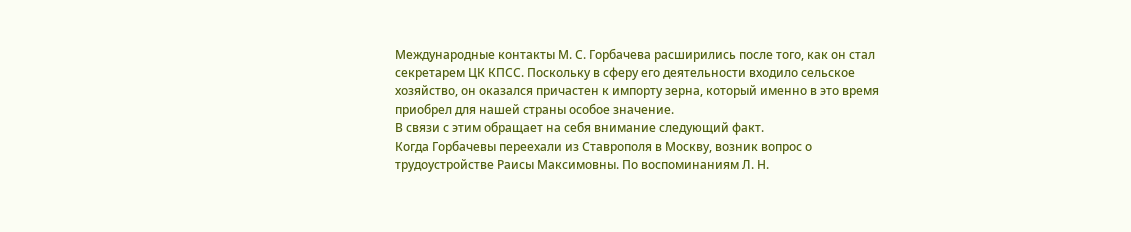Международные контакты М. С. Горбачева расширились после того, как он стал секретарем ЦК КПСС. Поскольку в сферу его деятельности входило сельское хозяйство, он оказался причастен к импорту зерна, который именно в это время приобрел для нашей страны особое значение.
В связи с этим обращает на себя внимание следующий факт.
Когда Горбачевы переехали из Ставрополя в Москву, возник вопрос о трудоустройстве Раисы Максимовны. По воспоминаниям Л. Н.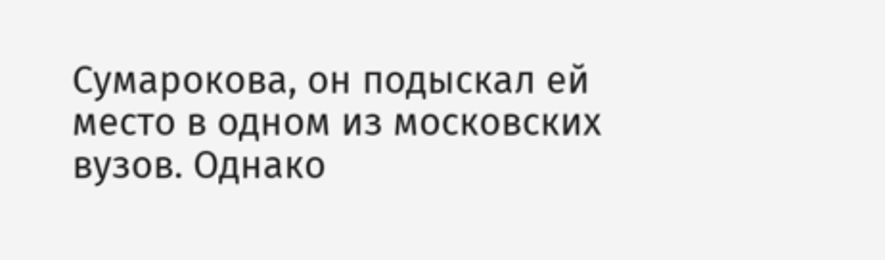Сумарокова, он подыскал ей место в одном из московских вузов. Однако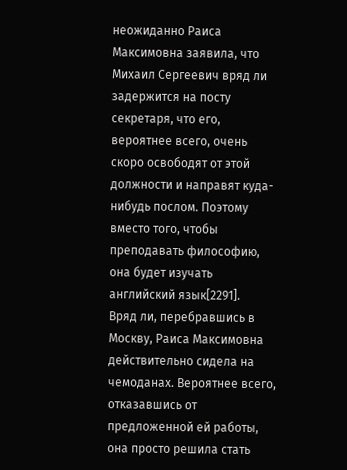неожиданно Раиса Максимовна заявила, что Михаил Сергеевич вряд ли задержится на посту секретаря, что его, вероятнее всего, очень скоро освободят от этой должности и направят куда-нибудь послом. Поэтому вместо того, чтобы преподавать философию, она будет изучать английский язык[2291].
Вряд ли, перебравшись в Москву, Раиса Максимовна действительно сидела на чемоданах. Вероятнее всего, отказавшись от предложенной ей работы, она просто решила стать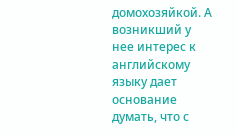домохозяйкой. А возникший у нее интерес к английскому языку дает основание думать, что с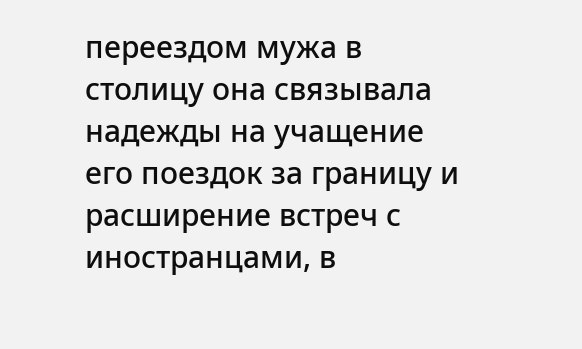переездом мужа в столицу она связывала надежды на учащение его поездок за границу и расширение встреч с иностранцами, в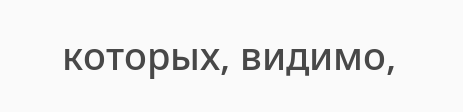которых, видимо,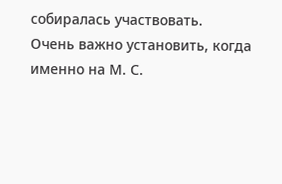собиралась участвовать.
Очень важно установить, когда именно на М. С.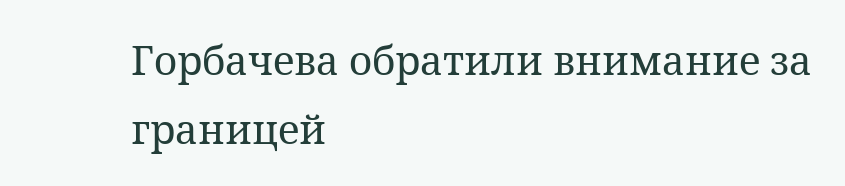Горбачева обратили внимание за границей